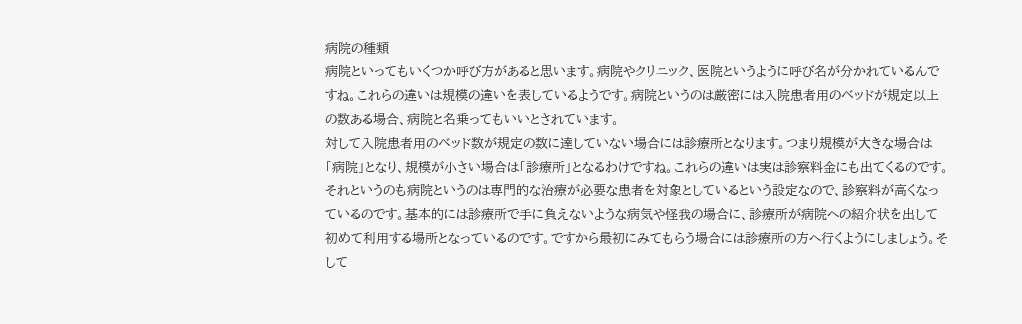病院の種類
病院といってもいくつか呼び方があると思います。病院やクリニック、医院というように呼び名が分かれているんですね。これらの違いは規模の違いを表しているようです。病院というのは厳密には入院患者用のベッドが規定以上の数ある場合、病院と名乗ってもいいとされています。
対して入院患者用のベッド数が規定の数に達していない場合には診療所となります。つまり規模が大きな場合は「病院」となり、規模が小さい場合は「診療所」となるわけですね。これらの違いは実は診察料金にも出てくるのです。
それというのも病院というのは専門的な治療が必要な患者を対象としているという設定なので、診察料が高くなっているのです。基本的には診療所で手に負えないような病気や怪我の場合に、診療所が病院への紹介状を出して初めて利用する場所となっているのです。ですから最初にみてもらう場合には診療所の方へ行くようにしましょう。そして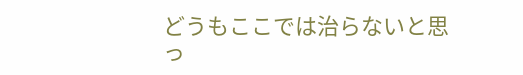どうもここでは治らないと思っ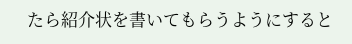たら紹介状を書いてもらうようにすると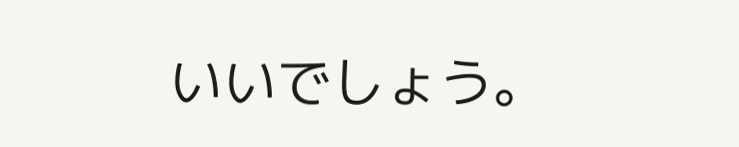いいでしょう。